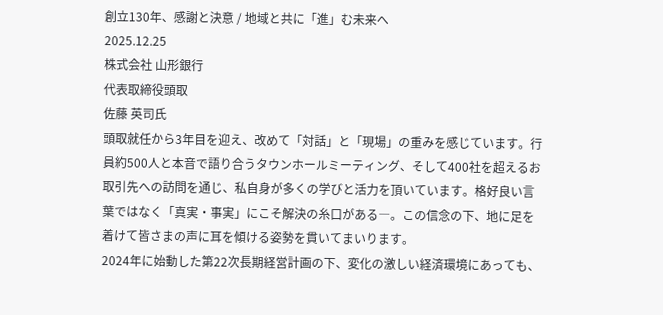創立130年、感謝と決意 / 地域と共に「進」む未来へ
2025.12.25
株式会社 山形銀行
代表取締役頭取
佐藤 英司氏
頭取就任から3年目を迎え、改めて「対話」と「現場」の重みを感じています。行員約500人と本音で語り合うタウンホールミーティング、そして400社を超えるお取引先への訪問を通じ、私自身が多くの学びと活力を頂いています。格好良い言葉ではなく「真実・事実」にこそ解決の糸口がある―。この信念の下、地に足を着けて皆さまの声に耳を傾ける姿勢を貫いてまいります。
2024年に始動した第22次長期経営計画の下、変化の激しい経済環境にあっても、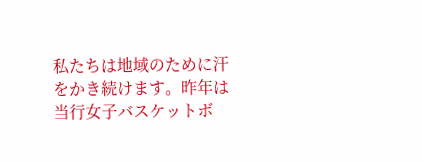私たちは地域のために汗をかき続けます。昨年は当行女子バスケットボ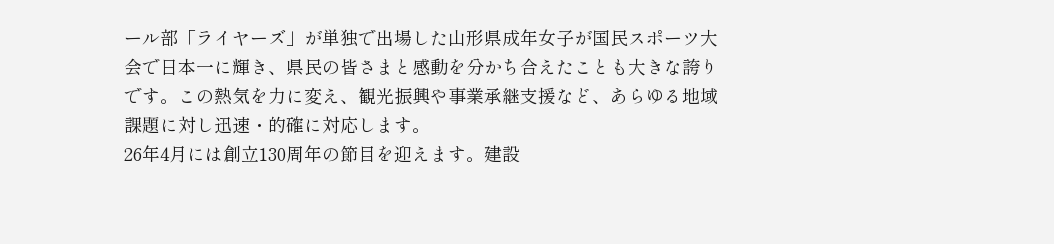ール部「ライヤーズ」が単独で出場した山形県成年女子が国民スポーツ大会で日本一に輝き、県民の皆さまと感動を分かち合えたことも大きな誇りです。この熱気を力に変え、観光振興や事業承継支援など、あらゆる地域課題に対し迅速・的確に対応します。
26年4月には創立130周年の節目を迎えます。建設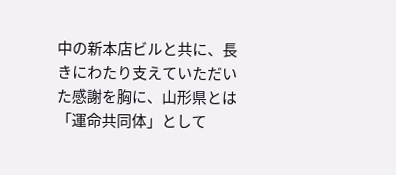中の新本店ビルと共に、長きにわたり支えていただいた感謝を胸に、山形県とは「運命共同体」として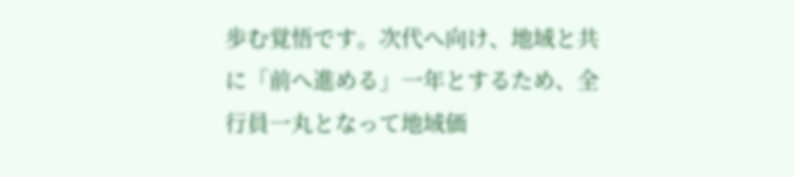歩む覚悟です。次代へ向け、地域と共に「前へ進める」一年とするため、全行員一丸となって地域価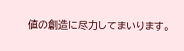値の創造に尽力してまいります。